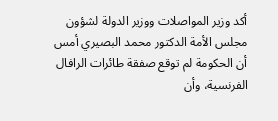أكد وزير المواصلات ووزير الدولة لشؤون مجلس الأمة الدكتور محمد البصيري أمس أن الحكومة لم توقع صفقة طائرات الرافال الفرنسية، وأن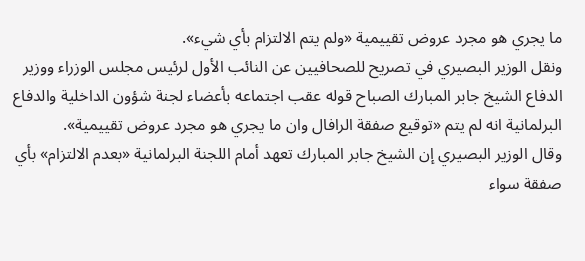ما يجري هو مجرد عروض تقييمية «ولم يتم الالتزام بأي شيء».
ونقل الوزير البصيري في تصريح للصحافيين عن النائب الأول لرئيس مجلس الوزراء ووزير الدفاع الشيخ جابر المبارك الصباح قوله عقب اجتماعه بأعضاء لجنة شؤون الداخلية والدفاع البرلمانية انه لم يتم «توقيع صفقة الرافال وان ما يجري هو مجرد عروض تقييمية».
وقال الوزير البصيري إن الشيخ جابر المبارك تعهد أمام اللجنة البرلمانية «بعدم الالتزام» بأي صفقة سواء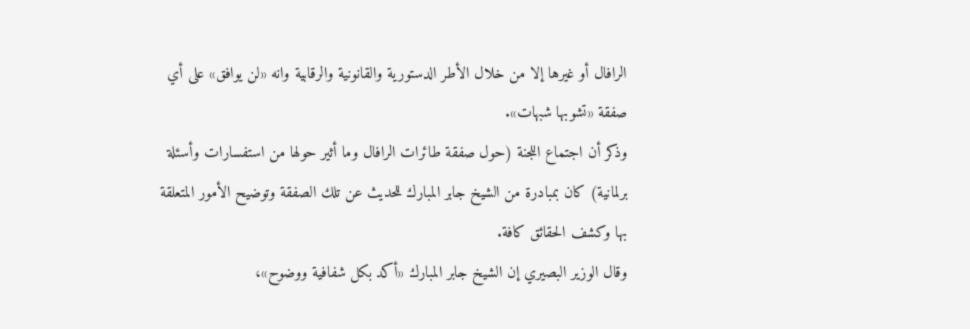الرافال أو غيرها إلا من خلال الأطر الدستورية والقانونية والرقابية وانه «لن يوافق» على أي صفقة «تشوبها شبهات».
وذكر أن اجتماع اللجنة (حول صفقة طائرات الرافال وما أثير حولها من استفسارات وأسئلة برلمانية) كان بمبادرة من الشيخ جابر المبارك للحديث عن تلك الصفقة وتوضيح الأمور المتعلقة بها وكشف الحقائق كافة.
وقال الوزير البصيري إن الشيخ جابر المبارك «أكد بكل شفافية ووضوح»،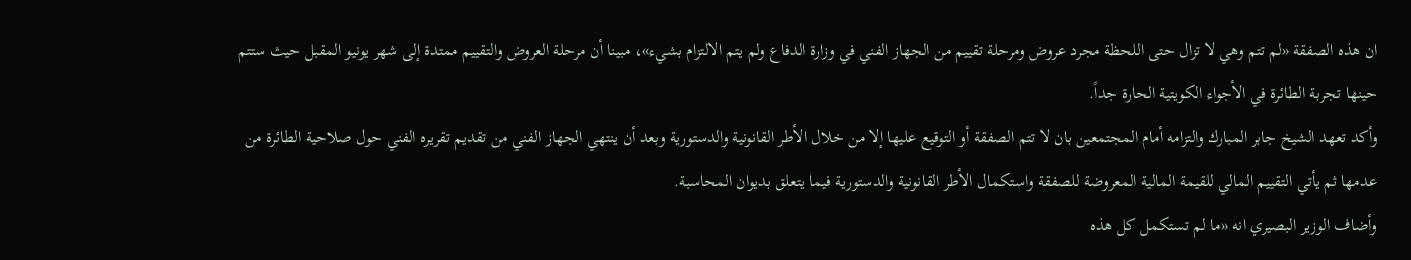ان هذه الصفقة «لم تتم وهي لا تزال حتى اللحظة مجرد عروض ومرحلة تقييم من الجهاز الفني في وزارة الدفاع ولم يتم الالتزام بشيء»، مبينا أن مرحلة العروض والتقييم ممتدة إلى شهر يونيو المقبل حيث ستتم حينها تجربة الطائرة في الأجواء الكويتية الحارة جداً.
وأكد تعهد الشيخ جابر المبارك والتزامه أمام المجتمعين بان لا تتم الصفقة أو التوقيع عليها إلا من خلال الأطر القانونية والدستورية وبعد أن ينتهي الجهاز الفني من تقديم تقريره الفني حول صلاحية الطائرة من عدمها ثم يأتي التقييم المالي للقيمة المالية المعروضة للصفقة واستكمال الأطر القانونية والدستورية فيما يتعلق بديوان المحاسبة.
وأضاف الوزير البصيري انه «ما لم تستكمل كل هذه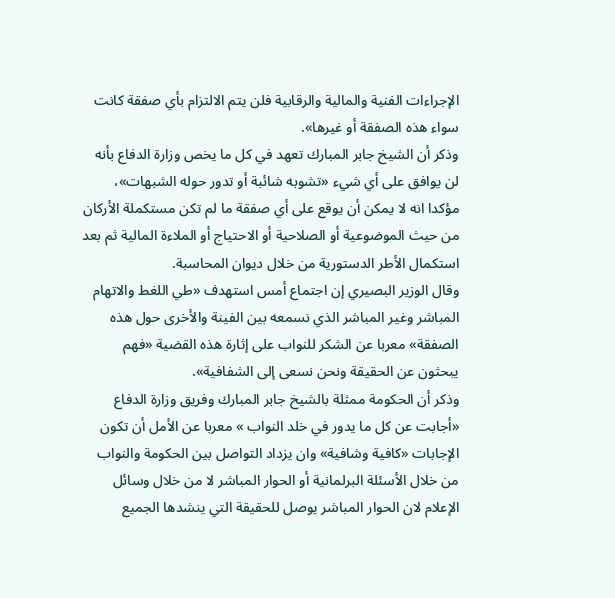الإجراءات الفنية والمالية والرقابية فلن يتم الالتزام بأي صفقة كانت سواء هذه الصفقة أو غيرها».
وذكر أن الشيخ جابر المبارك تعهد في كل ما يخص وزارة الدفاع بأنه لن يوافق على أي شيء «تشوبه شائبة أو تدور حوله الشبهات»، مؤكدا انه لا يمكن أن يوقع على أي صفقة ما لم تكن مستكملة الأركان من حيث الموضوعية أو الصلاحية أو الاحتياج أو الملاءة المالية ثم بعد استكمال الأطر الدستورية من خلال ديوان المحاسبة.
وقال الوزير البصيري إن اجتماع أمس استهدف «طي اللغط والاتهام المباشر وغير المباشر الذي نسمعه بين الفينة والأخرى حول هذه الصفقة» معربا عن الشكر للنواب على إثارة هذه القضية «فهم يبحثون عن الحقيقة ونحن نسعى إلى الشفافية».
وذكر أن الحكومة ممثلة بالشيخ جابر المبارك وفريق وزارة الدفاع «أجابت عن كل ما يدور في خلد النواب » معربا عن الأمل أن تكون الإجابات «كافية وشافية» وان يزداد التواصل بين الحكومة والنواب من خلال الأسئلة البرلمانية أو الحوار المباشر لا من خلال وسائل الإعلام لان الحوار المباشر يوصل للحقيقة التي ينشدها الجميع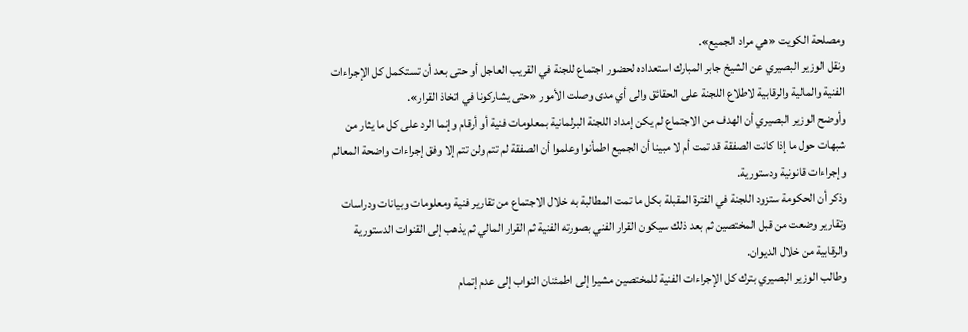ومصلحة الكويت «هي مراد الجميع».
ونقل الوزير البصيري عن الشيخ جابر المبارك استعداده لحضور اجتماع للجنة في القريب العاجل أو حتى بعد أن تستكمل كل الإجراءات الفنية والمالية والرقابية لاطلاع اللجنة على الحقائق والى أي مدى وصلت الأمور «حتى يشاركونا في اتخاذ القرار».
وأوضح الوزير البصيري أن الهدف من الاجتماع لم يكن إمداد اللجنة البرلمانية بمعلومات فنية أو أرقام وإنما الرد على كل ما يثار من شبهات حول ما إذا كانت الصفقة قد تمت أم لا مبينا أن الجميع اطمأنوا وعلموا أن الصفقة لم تتم ولن تتم إلا وفق إجراءات واضحة المعالم وإجراءات قانونية ودستورية.
وذكر أن الحكومة ستزود اللجنة في الفترة المقبلة بكل ما تمت المطالبة به خلال الاجتماع من تقارير فنية ومعلومات وبيانات ودراسات وتقارير وضعت من قبل المختصين ثم بعد ذلك سيكون القرار الفني بصورته الفنية ثم القرار المالي ثم يذهب إلى القنوات الدستورية والرقابية من خلال الديوان.
وطالب الوزير البصيري بترك كل الإجراءات الفنية للمختصين مشيرا إلى اطمئنان النواب إلى عدم إتمام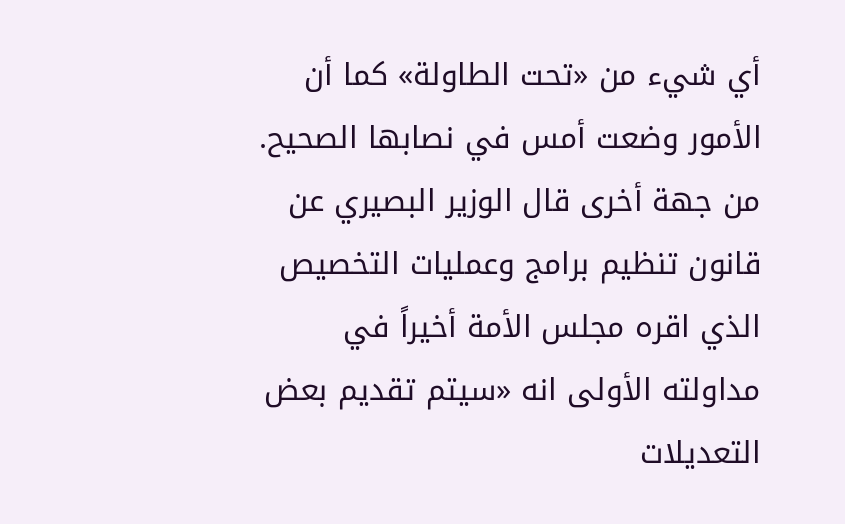أي شيء من «تحت الطاولة» كما أن الأمور وضعت أمس في نصابها الصحيح. من جهة أخرى قال الوزير البصيري عن قانون تنظيم برامج وعمليات التخصيص الذي اقره مجلس الأمة أخيراً في مداولته الأولى انه «سيتم تقديم بعض التعديلات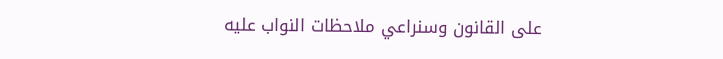على القانون وسنراعي ملاحظات النواب عليه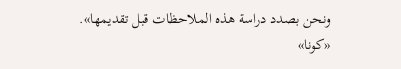ونحن بصدد دراسة هذه الملاحظات قبل تقديمها».
«كونا»